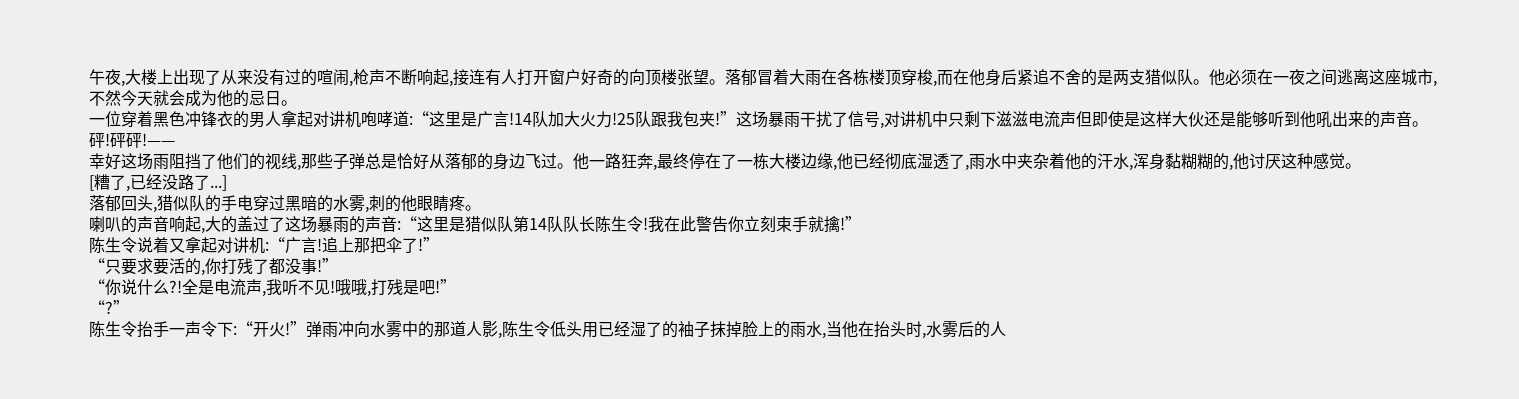午夜,大楼上出现了从来没有过的喧闹,枪声不断响起,接连有人打开窗户好奇的向顶楼张望。落郁冒着大雨在各栋楼顶穿梭,而在他身后紧追不舍的是两支猎似队。他必须在一夜之间逃离这座城市,不然今天就会成为他的忌日。
一位穿着黑色冲锋衣的男人拿起对讲机咆哮道:“这里是广言!14队加大火力!25队跟我包夹!”这场暴雨干扰了信号,对讲机中只剩下滋滋电流声但即使是这样大伙还是能够听到他吼出来的声音。
砰!砰砰!——
幸好这场雨阻挡了他们的视线,那些子弹总是恰好从落郁的身边飞过。他一路狂奔,最终停在了一栋大楼边缘,他已经彻底湿透了,雨水中夹杂着他的汗水,浑身黏糊糊的,他讨厌这种感觉。
[糟了,已经没路了...]
落郁回头,猎似队的手电穿过黑暗的水雾,刺的他眼睛疼。
喇叭的声音响起,大的盖过了这场暴雨的声音:“这里是猎似队第14队队长陈生令!我在此警告你立刻束手就擒!”
陈生令说着又拿起对讲机:“广言!追上那把伞了!”
“只要求要活的,你打残了都没事!”
“你说什么?!全是电流声,我听不见!哦哦,打残是吧!”
“?”
陈生令抬手一声令下:“开火!”弹雨冲向水雾中的那道人影,陈生令低头用已经湿了的袖子抹掉脸上的雨水,当他在抬头时,水雾后的人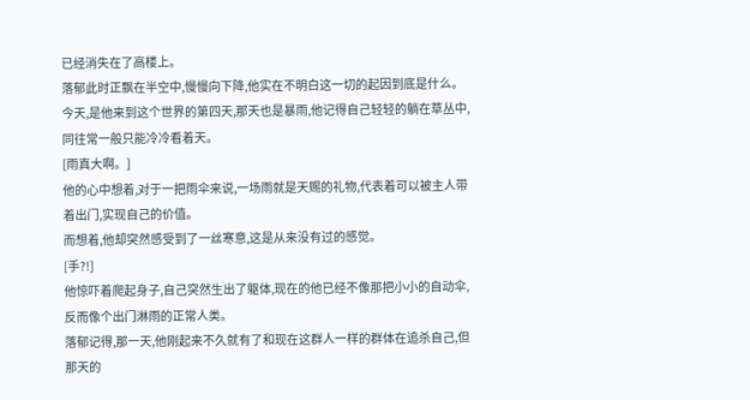已经消失在了高楼上。
落郁此时正飘在半空中,慢慢向下降,他实在不明白这一切的起因到底是什么。
今天,是他来到这个世界的第四天,那天也是暴雨,他记得自己轻轻的躺在草丛中,同往常一般只能冷冷看着天。
[雨真大啊。]
他的心中想着,对于一把雨伞来说,一场雨就是天赐的礼物,代表着可以被主人带着出门,实现自己的价值。
而想着,他却突然感受到了一丝寒意,这是从来没有过的感觉。
[手?!]
他惊吓着爬起身子,自己突然生出了躯体,现在的他已经不像那把小小的自动伞,反而像个出门淋雨的正常人类。
落郁记得,那一天,他刚起来不久就有了和现在这群人一样的群体在追杀自己,但那天的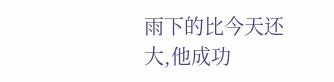雨下的比今天还大,他成功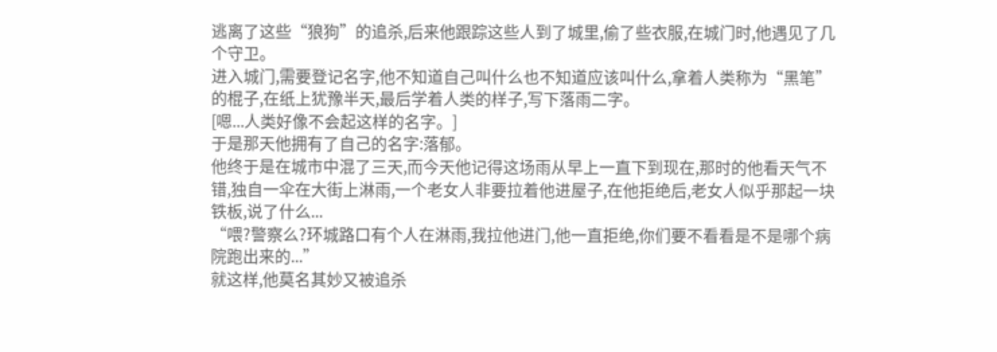逃离了这些“狼狗”的追杀,后来他跟踪这些人到了城里,偷了些衣服,在城门时,他遇见了几个守卫。
进入城门,需要登记名字,他不知道自己叫什么也不知道应该叫什么,拿着人类称为“黑笔”的棍子,在纸上犹豫半天,最后学着人类的样子,写下落雨二字。
[嗯...人类好像不会起这样的名字。]
于是那天他拥有了自己的名字:落郁。
他终于是在城市中混了三天,而今天他记得这场雨从早上一直下到现在,那时的他看天气不错,独自一伞在大街上淋雨,一个老女人非要拉着他进屋子,在他拒绝后,老女人似乎那起一块铁板,说了什么...
“喂?警察么?环城路口有个人在淋雨,我拉他进门,他一直拒绝,你们要不看看是不是哪个病院跑出来的...”
就这样,他莫名其妙又被追杀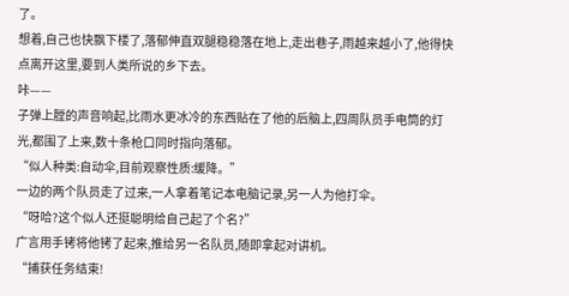了。
想着,自己也快飘下楼了,落郁伸直双腿稳稳落在地上,走出巷子,雨越来越小了,他得快点离开这里,要到人类所说的乡下去。
咔——
子弹上膛的声音响起,比雨水更冰冷的东西贴在了他的后脑上,四周队员手电筒的灯光,都围了上来,数十条枪口同时指向落郁。
“似人种类:自动伞,目前观察性质:缓降。”
一边的两个队员走了过来,一人拿着笔记本电脑记录,另一人为他打伞。
“呀哈?这个似人还挺聪明给自己起了个名?”
广言用手铐将他铐了起来,推给另一名队员,随即拿起对讲机。
“捕获任务结束!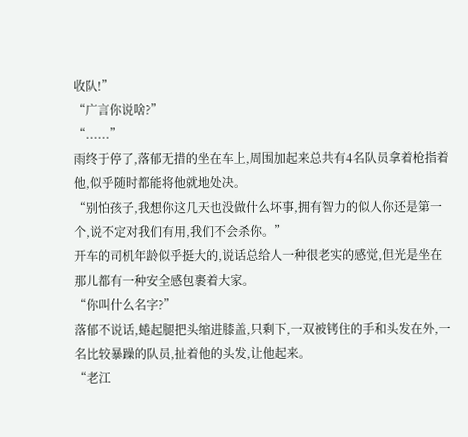收队!”
“广言你说啥?”
“......”
雨终于停了,落郁无措的坐在车上,周围加起来总共有4名队员拿着枪指着他,似乎随时都能将他就地处决。
“别怕孩子,我想你这几天也没做什么坏事,拥有智力的似人你还是第一个,说不定对我们有用,我们不会杀你。”
开车的司机年龄似乎挺大的,说话总给人一种很老实的感觉,但光是坐在那儿都有一种安全感包裹着大家。
“你叫什么名字?”
落郁不说话,蜷起腿把头缩进膝盖,只剩下,一双被铐住的手和头发在外,一名比较暴躁的队员,扯着他的头发,让他起来。
“老江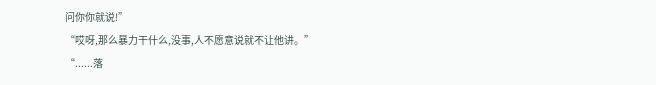问你你就说!”
“哎呀,那么暴力干什么,没事,人不愿意说就不让他讲。”
“......落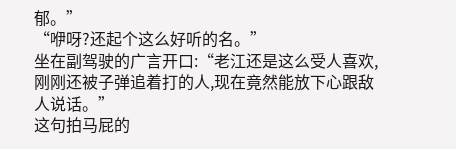郁。”
“咿呀?还起个这么好听的名。”
坐在副驾驶的广言开口:“老江还是这么受人喜欢,刚刚还被子弹追着打的人,现在竟然能放下心跟敌人说话。”
这句拍马屁的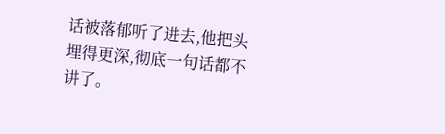话被落郁听了进去,他把头埋得更深,彻底一句话都不讲了。